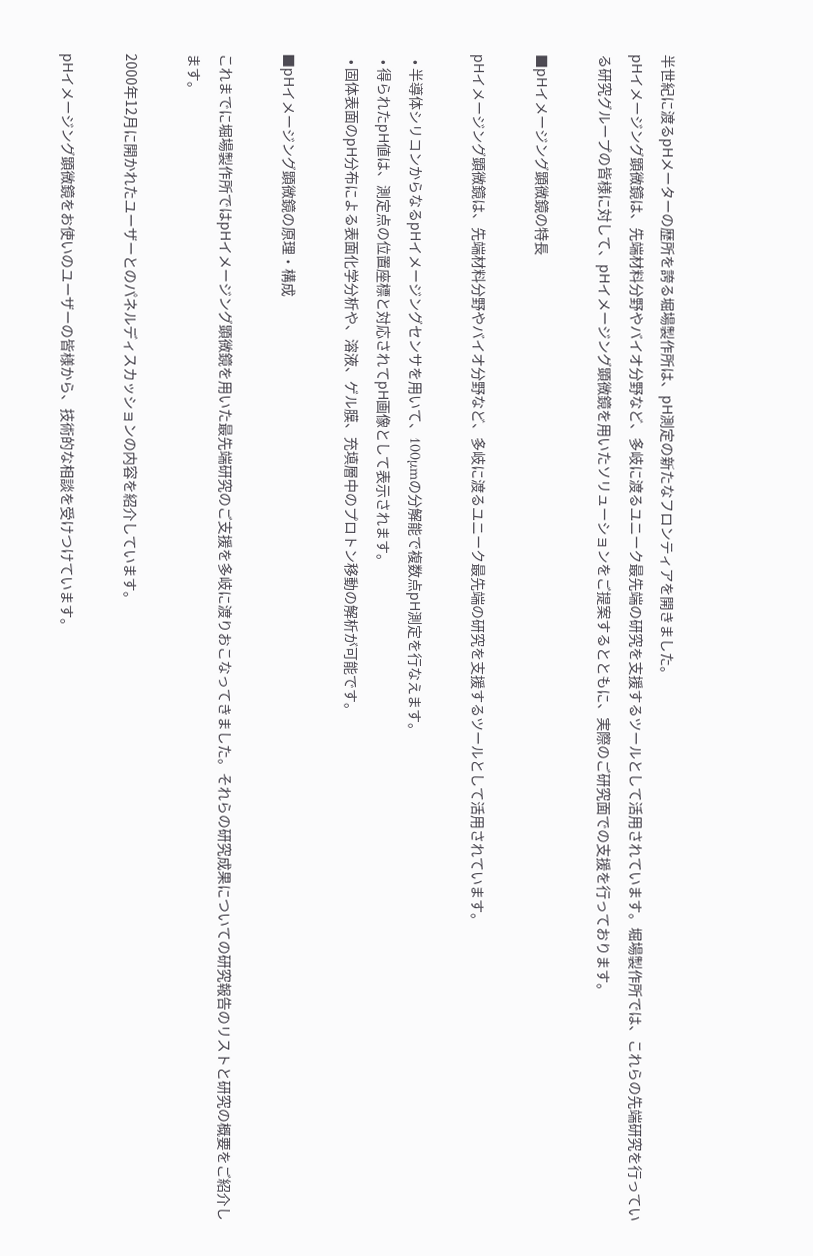半世紀に渡るpHメーターの歴所を誇る堀場製作所は、pH測定の新たなフロンティアを開きました。
pHイメージング顕微鏡は、先端材料分野やバイオ分野など、多岐に渡るユニーク最先端の研究を支援するツールとして活用されています。堀場製作所では、これらの先端研究を行っている研究グループの皆様に対して、pHイメージング顕微鏡を用いたソリューションをご提案するとともに、実際のご研究面での支援を行っております。

■pHイメージング顕微鏡の特長

pHイメージング顕微鏡は、先端材料分野やバイオ分野など、多岐に渡るユニーク最先端の研究を支援するツールとして活用されています。

  • 半導体シリコンからなるpHイメージングセンサを用いて、100μmの分解能で複数点pH測定を行なえます。
  • 得られたpH値は、測定点の位置座標と対応されてpH画像として表示されます。
  • 固体表面のpH分布による表面化学分析や、溶液、ゲル膜、充填層中のプロトン移動の解析が可能です。

■pHイメージング顕微鏡の原理・構成

これまでに堀場製作所ではpHイメージング顕微鏡を用いた最先端研究のご支援を多岐に渡りおこなってきました。それらの研究成果についての研究報告のリストと研究の概要をご紹介します。

2000年12月に開かれたユーザーとのパネルディスカッションの内容を紹介しています。

pHイメージング顕微鏡をお使いのユーザーの皆様から、技術的な相談を受けつけています。